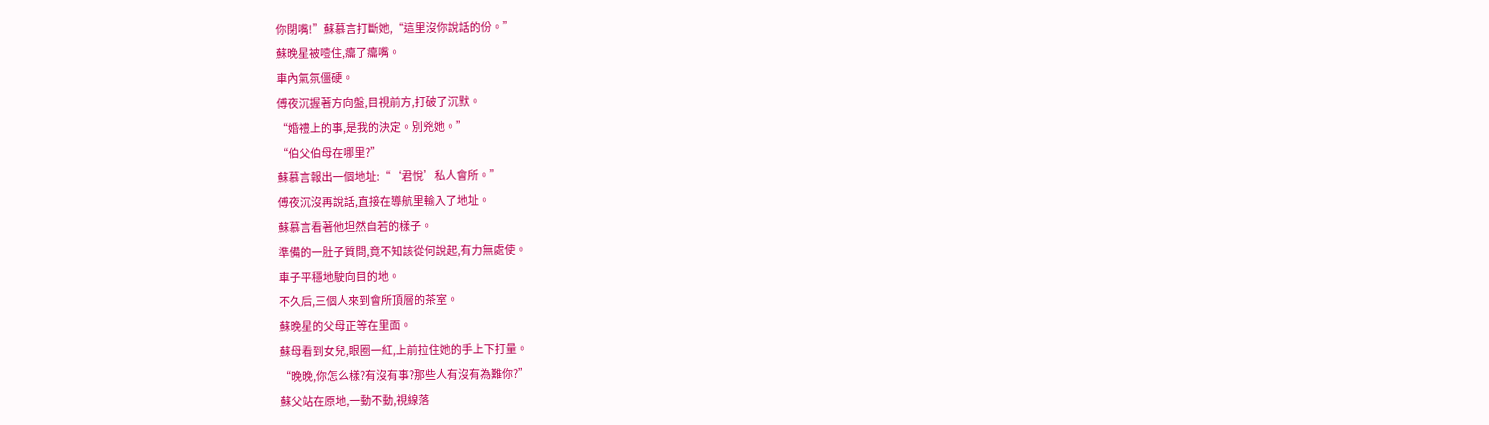你閉嘴!”蘇慕言打斷她,“這里沒你說話的份。”
蘇晚星被噎住,癟了癟嘴。
車內氣氛僵硬。
傅夜沉握著方向盤,目視前方,打破了沉默。
“婚禮上的事,是我的決定。別兇她。”
“伯父伯母在哪里?”
蘇慕言報出一個地址:“‘君悅’私人會所。”
傅夜沉沒再說話,直接在導航里輸入了地址。
蘇慕言看著他坦然自若的樣子。
準備的一肚子質問,竟不知該從何說起,有力無處使。
車子平穩地駛向目的地。
不久后,三個人來到會所頂層的茶室。
蘇晚星的父母正等在里面。
蘇母看到女兒,眼圈一紅,上前拉住她的手上下打量。
“晚晚,你怎么樣?有沒有事?那些人有沒有為難你?”
蘇父站在原地,一動不動,視線落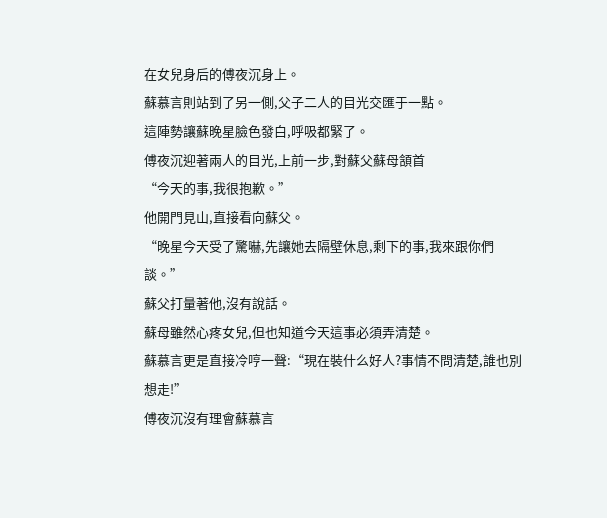在女兒身后的傅夜沉身上。
蘇慕言則站到了另一側,父子二人的目光交匯于一點。
這陣勢讓蘇晚星臉色發白,呼吸都緊了。
傅夜沉迎著兩人的目光,上前一步,對蘇父蘇母頷首
“今天的事,我很抱歉。”
他開門見山,直接看向蘇父。
“晚星今天受了驚嚇,先讓她去隔壁休息,剩下的事,我來跟你們談。”
蘇父打量著他,沒有說話。
蘇母雖然心疼女兒,但也知道今天這事必須弄清楚。
蘇慕言更是直接冷哼一聲:“現在裝什么好人?事情不問清楚,誰也別想走!”
傅夜沉沒有理會蘇慕言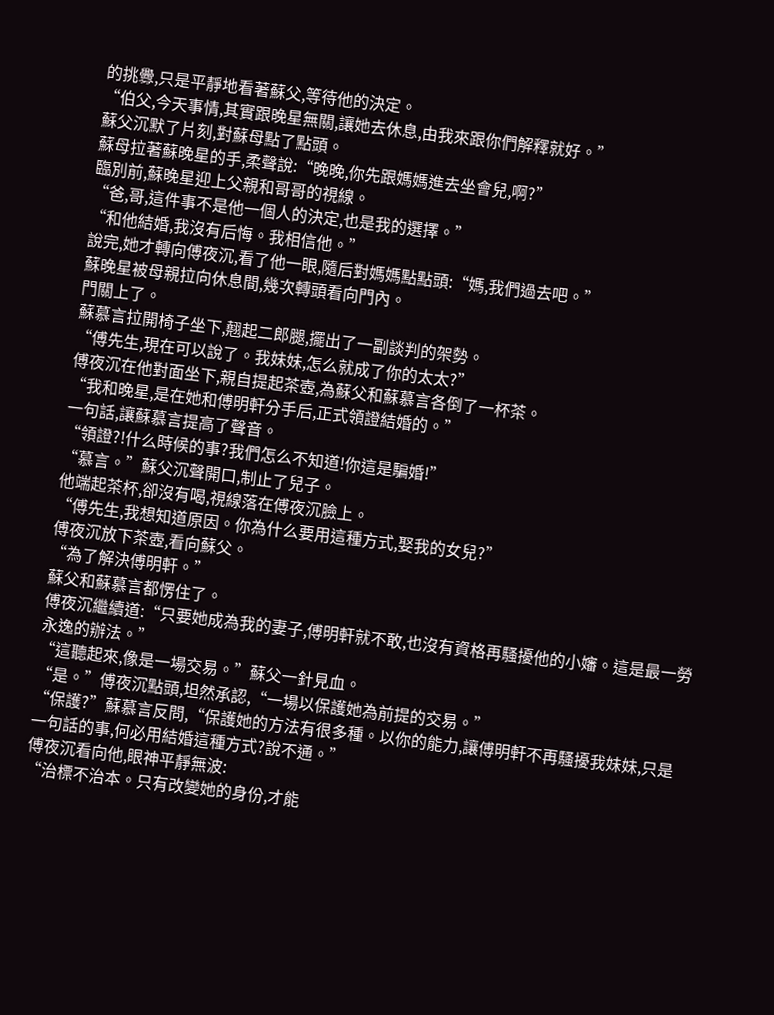的挑釁,只是平靜地看著蘇父,等待他的決定。
“伯父,今天事情,其實跟晚星無關,讓她去休息,由我來跟你們解釋就好。”
蘇父沉默了片刻,對蘇母點了點頭。
蘇母拉著蘇晚星的手,柔聲說:“晚晚,你先跟媽媽進去坐會兒,啊?”
臨別前,蘇晚星迎上父親和哥哥的視線。
“爸,哥,這件事不是他一個人的決定,也是我的選擇。”
“和他結婚,我沒有后悔。我相信他。”
說完,她才轉向傅夜沉,看了他一眼,隨后對媽媽點點頭:“媽,我們過去吧。”
蘇晚星被母親拉向休息間,幾次轉頭看向門內。
門關上了。
蘇慕言拉開椅子坐下,翹起二郎腿,擺出了一副談判的架勢。
“傅先生,現在可以說了。我妹妹,怎么就成了你的太太?”
傅夜沉在他對面坐下,親自提起茶壺,為蘇父和蘇慕言各倒了一杯茶。
“我和晚星,是在她和傅明軒分手后,正式領證結婚的。”
一句話,讓蘇慕言提高了聲音。
“領證?!什么時候的事?我們怎么不知道!你這是騙婚!”
“慕言。”蘇父沉聲開口,制止了兒子。
他端起茶杯,卻沒有喝,視線落在傅夜沉臉上。
“傅先生,我想知道原因。你為什么要用這種方式,娶我的女兒?”
傅夜沉放下茶壺,看向蘇父。
“為了解決傅明軒。”
蘇父和蘇慕言都愣住了。
傅夜沉繼續道:“只要她成為我的妻子,傅明軒就不敢,也沒有資格再騷擾他的小嬸。這是最一勞永逸的辦法。”
“這聽起來,像是一場交易。”蘇父一針見血。
“是。”傅夜沉點頭,坦然承認,“一場以保護她為前提的交易。”
“保護?”蘇慕言反問,“保護她的方法有很多種。以你的能力,讓傅明軒不再騷擾我妹妹,只是一句話的事,何必用結婚這種方式?說不通。”
傅夜沉看向他,眼神平靜無波:
“治標不治本。只有改變她的身份,才能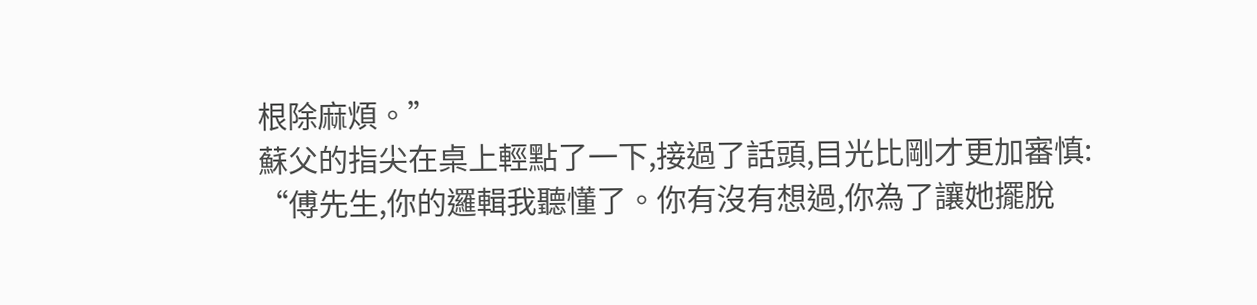根除麻煩。”
蘇父的指尖在桌上輕點了一下,接過了話頭,目光比剛才更加審慎:
“傅先生,你的邏輯我聽懂了。你有沒有想過,你為了讓她擺脫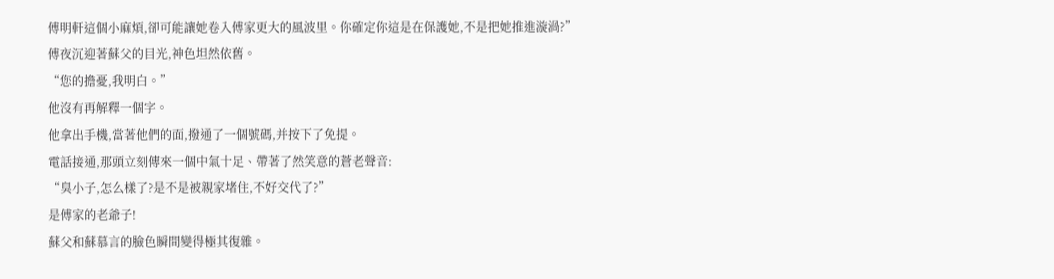傅明軒這個小麻煩,卻可能讓她卷入傅家更大的風波里。你確定你這是在保護她,不是把她推進漩渦?”
傅夜沉迎著蘇父的目光,神色坦然依舊。
“您的擔憂,我明白。”
他沒有再解釋一個字。
他拿出手機,當著他們的面,撥通了一個號碼,并按下了免提。
電話接通,那頭立刻傳來一個中氣十足、帶著了然笑意的蒼老聲音:
“臭小子,怎么樣了?是不是被親家堵住,不好交代了?”
是傅家的老爺子!
蘇父和蘇慕言的臉色瞬間變得極其復雜。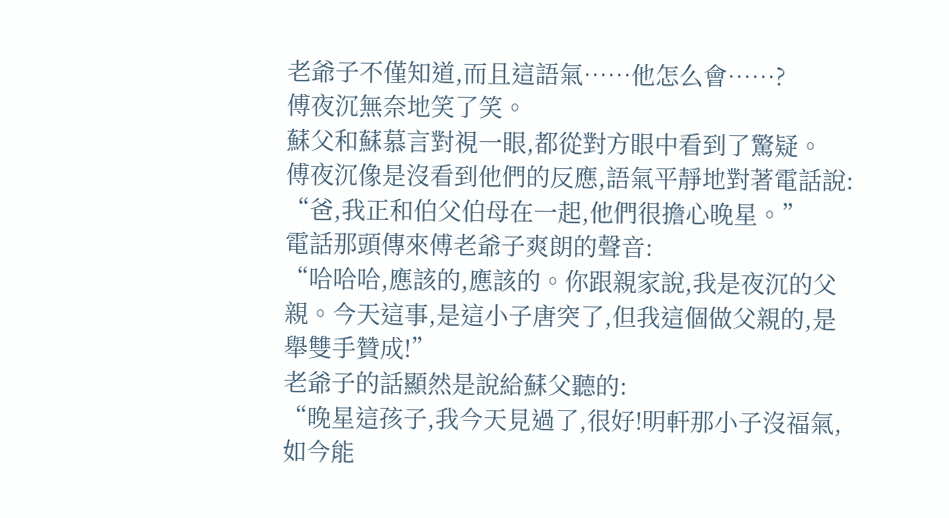老爺子不僅知道,而且這語氣……他怎么會……?
傅夜沉無奈地笑了笑。
蘇父和蘇慕言對視一眼,都從對方眼中看到了驚疑。
傅夜沉像是沒看到他們的反應,語氣平靜地對著電話說:
“爸,我正和伯父伯母在一起,他們很擔心晚星。”
電話那頭傳來傅老爺子爽朗的聲音:
“哈哈哈,應該的,應該的。你跟親家說,我是夜沉的父親。今天這事,是這小子唐突了,但我這個做父親的,是舉雙手贊成!”
老爺子的話顯然是說給蘇父聽的:
“晚星這孩子,我今天見過了,很好!明軒那小子沒福氣,如今能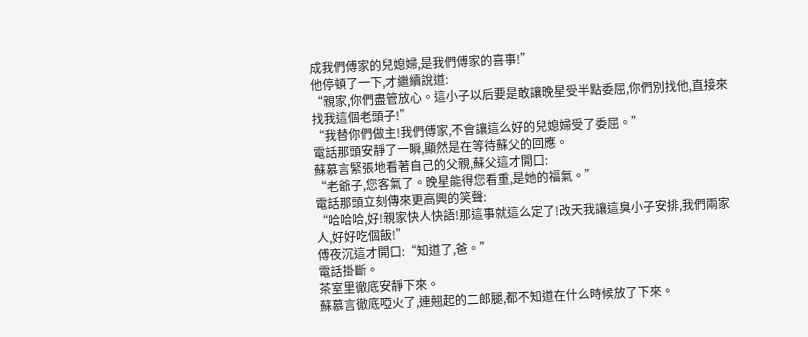成我們傅家的兒媳婦,是我們傅家的喜事!”
他停頓了一下,才繼續說道:
“親家,你們盡管放心。這小子以后要是敢讓晚星受半點委屈,你們別找他,直接來找我這個老頭子!”
“我替你們做主!我們傅家,不會讓這么好的兒媳婦受了委屈。”
電話那頭安靜了一瞬,顯然是在等待蘇父的回應。
蘇慕言緊張地看著自己的父親,蘇父這才開口:
“老爺子,您客氣了。晚星能得您看重,是她的福氣。”
電話那頭立刻傳來更高興的笑聲:
“哈哈哈,好!親家快人快語!那這事就這么定了!改天我讓這臭小子安排,我們兩家人,好好吃個飯!”
傅夜沉這才開口:“知道了,爸。”
電話掛斷。
茶室里徹底安靜下來。
蘇慕言徹底啞火了,連翹起的二郎腿,都不知道在什么時候放了下來。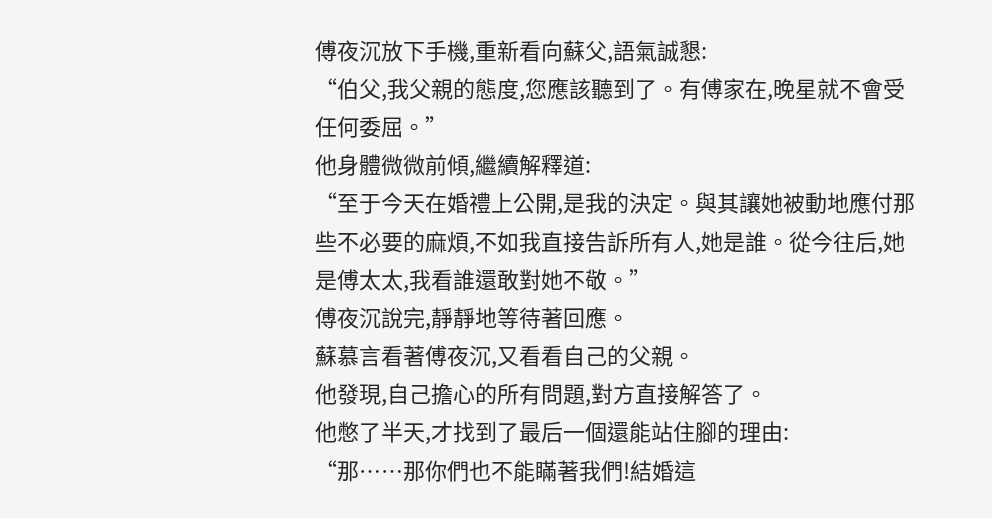傅夜沉放下手機,重新看向蘇父,語氣誠懇:
“伯父,我父親的態度,您應該聽到了。有傅家在,晚星就不會受任何委屈。”
他身體微微前傾,繼續解釋道:
“至于今天在婚禮上公開,是我的決定。與其讓她被動地應付那些不必要的麻煩,不如我直接告訴所有人,她是誰。從今往后,她是傅太太,我看誰還敢對她不敬。”
傅夜沉說完,靜靜地等待著回應。
蘇慕言看著傅夜沉,又看看自己的父親。
他發現,自己擔心的所有問題,對方直接解答了。
他憋了半天,才找到了最后一個還能站住腳的理由:
“那……那你們也不能瞞著我們!結婚這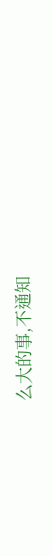么大的事,不通知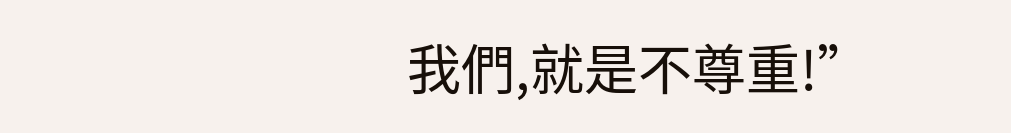我們,就是不尊重!”